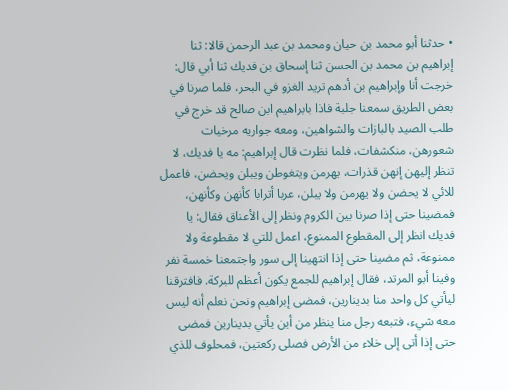• حدثنا أبو محمد بن حيان ومحمد بن عبد الرحمن قالا: ثنا إبراهيم بن محمد بن الحسن ثنا إسحاق بن فديك ثنا أبي قال: خرجت أنا وإبراهيم بن أدهم تريد الغزو في البحر، فلما صرنا في بعض الطريق سمعنا جلبة فاذا بابراهيم ابن صالح قد خرج في طلب الصيد بالبازات والشواهين، ومعه جواريه مرخيات شعورهن، منكشفات، فلما نظرت قال إبراهيم: مه يا فديك، لا تنظر إليهن إنهن قذرات، يهرمن ويتغوطن ويبلن ويحضن، فاعمل للائي لا يحضن ولا يهرمن ولا يبلن، عربا أترابا كأنهن وكأنهن، فمضينا حتى إذا صرنا بين الكروم ونظر إلى الأعناق فقال: يا فديك انظر إلى المقطوع الممنوع، اعمل للتي لا مقطوعة ولا ممنوعة، ثم مضينا حتى إذا انتهينا إلى سور واجتمعنا خمسة نفر وفينا أبو المرتد، فقال إبراهيم للجمع يكون أعظم للبركة. فافترقنا ليأتي كل واحد منا بدينارين، فمضى إبراهيم ونحن نعلم أنه ليس معه شيء، فتبعه رجل منا ينظر من أين يأتي بدينارين فمضى حتى إذا أتى إلى خلاء من الأرض فصلى ركعتين، فمحلوف للذي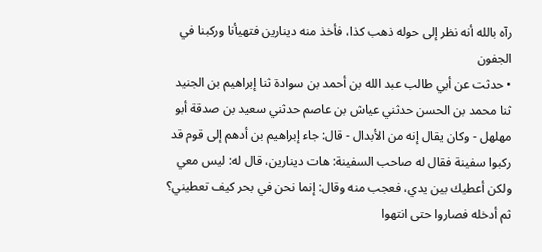رآه بالله أنه نظر إلى حوله ذهب كذا، فأخذ منه دينارين فتهيأنا وركبنا في الجفون
• حدثت عن أبي طالب عبد الله بن أحمد بن سوادة ثنا إبراهيم بن الجنيد ثنا محمد بن الحسن حدثني عياش بن عاصم حدثني سعيد بن صدقة أبو مهلهل - وكان يقال إنه من الأبدال - قال: جاء إبراهيم بن أدهم إلى قوم قد ركبوا سفينة فقال له صاحب السفينة: هات دينارين، قال له: ليس معي ولكن أعطيك بين يدي، فعجب منه وقال: إنما نحن في بحر كيف تعطيني؟ ثم أدخله فصاروا حتى انتهوا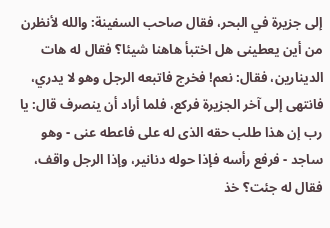إلى جزيرة في البحر، فقال صاحب السفينة: والله لأنظرن من أين يعطينى هل اختبأ هاهنا شيئا؟ فقال له هات الدينارين، فقال: نعم! فخرج فاتبعه الرجل وهو لا يدري، فانتهى إلى آخر الجزيرة فركع، فلما أراد أن ينصرف قال: يا رب إن هذا طلب حقه الذى له على فاعطه عنى - وهو ساجد - فرفع رأسه فإذا حوله دنانير، وإذا الرجل واقف، فقال له جئت؟ خذ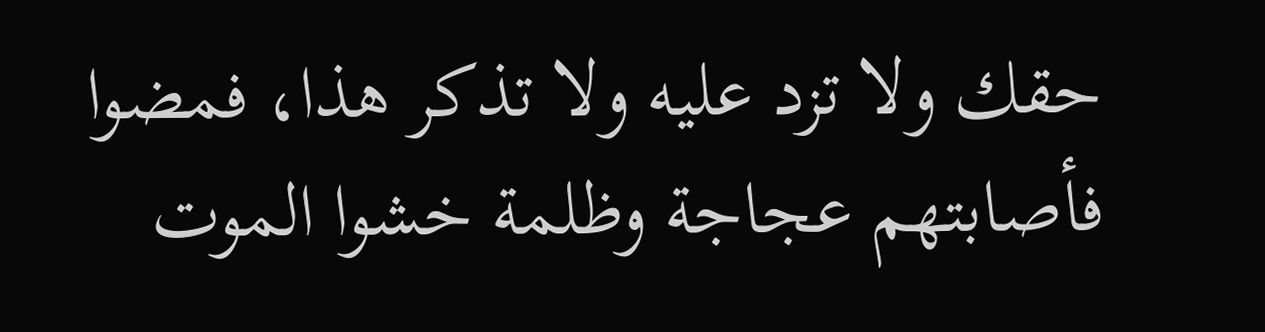حقك ولا تزد عليه ولا تذكر هذا، فمضوا فأصابتهم عجاجة وظلمة خشوا الموت